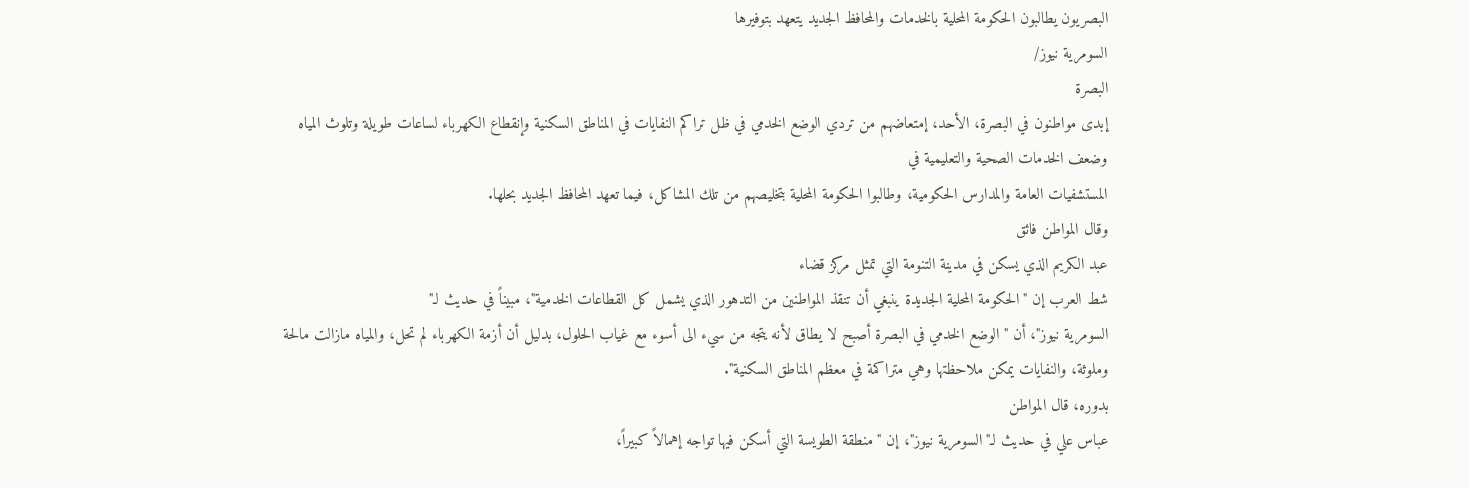البصريون يطالبون الحكومة المحلية بالخدمات والمحافظ الجديد يتعهد بتوفيرها
السومرية نيوز/
البصرة
إبدى مواطنون في البصرة، الأحد، إمتعاضهم من تردي الوضع الخدمي في ظل تراكم النفايات في المناطق السكنية وإنقطاع الكهرباء لساعات طويلة وتلوث المياه وضعف الخدمات الصحية والتعليمية في
المستشفيات العامة والمدارس الحكومية، وطالبوا الحكومة المحلية بتخليصهم من تلك المشاكل، فيما تعهد المحافظ الجديد بحلها.
وقال المواطن فائق
عبد الكريم الذي يسكن في مدينة التنومة التي تمثل مركز قضاء
شط العرب إن "الحكومة المحلية الجديدة ينبغي أن تنقذ المواطنين من التدهور الذي يشمل كل القطاعات الخدمية"، مبيناً في حديث لـ"
السومرية نيوز"، أن "الوضع الخدمي في البصرة أصبح لا يطاق لأنه يتجه من سيء الى أسوء مع غياب الحلول، بدليل أن أزمة الكهرباء لم تحل، والمياه مازالت مالحة وملوثة، والنفايات يمكن ملاحظتها وهي متراكمة في معظم المناطق السكنية".
بدوره، قال المواطن
عباس علي في حديث لـ"السومرية نيوز"، إن "منطقة الطويسة التي أسكن فيها تواجه إهمالاً كبيراً،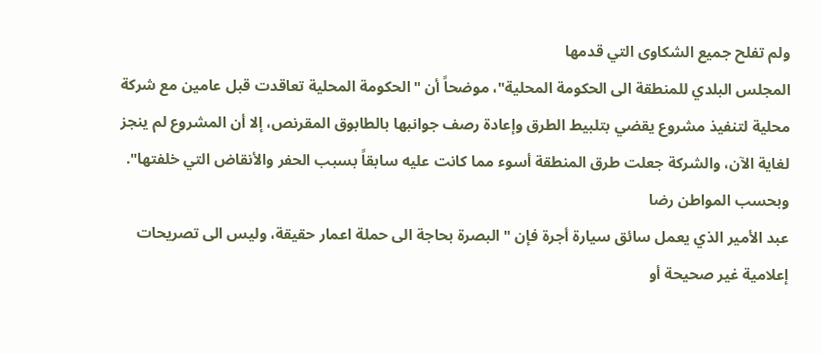ولم تفلح جميع الشكاوى التي قدمها
المجلس البلدي للمنطقة الى الحكومة المحلية"، موضحاً أن "الحكومة المحلية تعاقدت قبل عامين مع شركة محلية لتنفيذ مشروع يقضي بتلبيط الطرق وإعادة رصف جوانبها بالطابوق المقرنص، إلا أن المشروع لم ينجز لغاية الآن، والشركة جعلت طرق المنطقة أسوء مما كانت عليه سابقاً بسبب الحفر والأنقاض التي خلفتها".
وبحسب المواطن رضا
عبد الأمير الذي يعمل سائق سيارة أجرة فإن "البصرة بحاجة الى حملة اعمار حقيقة، وليس الى تصريحات إعلامية غير صحيحة أو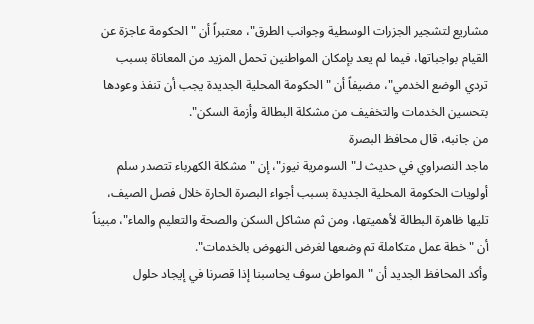مشاريع لتشجير الجزرات الوسطية وجوانب الطرق"، معتبراً أن "الحكومة عاجزة عن القيام بواجباتها، فيما لم يعد بإمكان المواطنين تحمل المزيد من المعاناة بسبب تردي الوضع الخدمي"، مضيفاً أن "الحكومة المحلية الجديدة يجب أن تنفذ وعودها بتحسين الخدمات والتخفيف من مشكلة البطالة وأزمة السكن".
من جانبه، قال محافظ البصرة
ماجد النصراوي في حديث لـ"السومرية نيوز"، إن "مشكلة الكهرباء تتصدر سلم أولويات الحكومة المحلية الجديدة بسبب أجواء البصرة الحارة خلال فصل الصيف، تليها ظاهرة البطالة لأهميتها، ومن ثم مشاكل السكن والصحة والتعليم والماء"، مبيناً أن "خطة عمل متكاملة تم وضعها لغرض النهوض بالخدمات".
وأكد المحافظ الجديد أن "المواطن سوف يحاسبنا إذا قصرنا في إيجاد حلول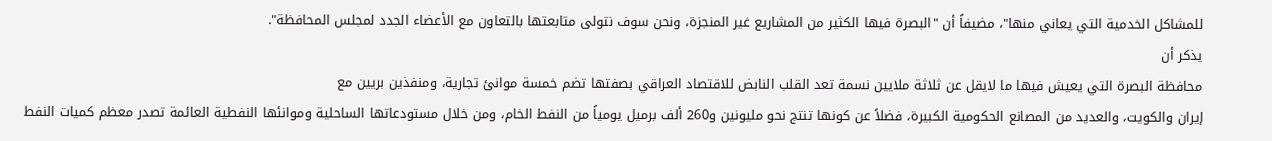للمشاكل الخدمية التي يعاني منها"، مضيفاً أن "البصرة فيها الكثير من المشاريع غير المنجزة، ونحن سوف نتولى متابعتها بالتعاون مع الأعضاء الجدد لمجلس المحافظة".
يذكر أن
محافظة البصرة التي يعيش فيها ما لايقل عن ثلاثة ملايين نسمة تعد القلب النابض للاقتصاد العراقي بصفتها تضم خمسة موانئ تجارية، ومنفذين بريين مع
إيران والكويت، والعديد من المصانع الحكومية الكبيرة، فضلاً عن كونها تنتج نحو مليونين و260 ألف برميل يومياً من النفط الخام، ومن خلال مستودعاتها الساحلية وموانئها النفطية العائمة تصدر معظم كميات النفط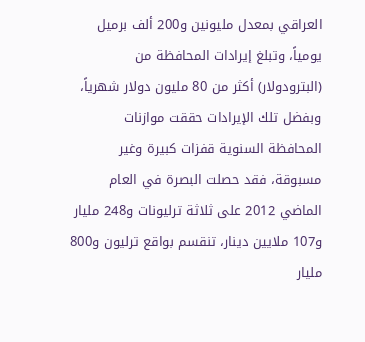العراقي بمعدل مليونين و200 ألف برميل يومياً، وتبلغ إيرادات المحافظة من (البترودولار) أكثر من 80 مليون دولار شهرياً، وبفضل تلك الإيرادات حققت موازنات المحافظة السنوية قفزات كبيرة وغير مسبوقة، فقد حصلت البصرة في العام الماضي 2012 على ثلاثة ترليونات و248 مليار و107 ملايين دينار، تنقسم بواقع ترليون و800 مليار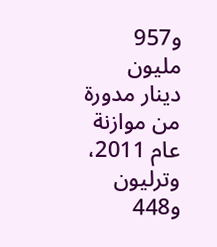و957 مليون دينار مدورة من موازنة عام 2011، وترليون و448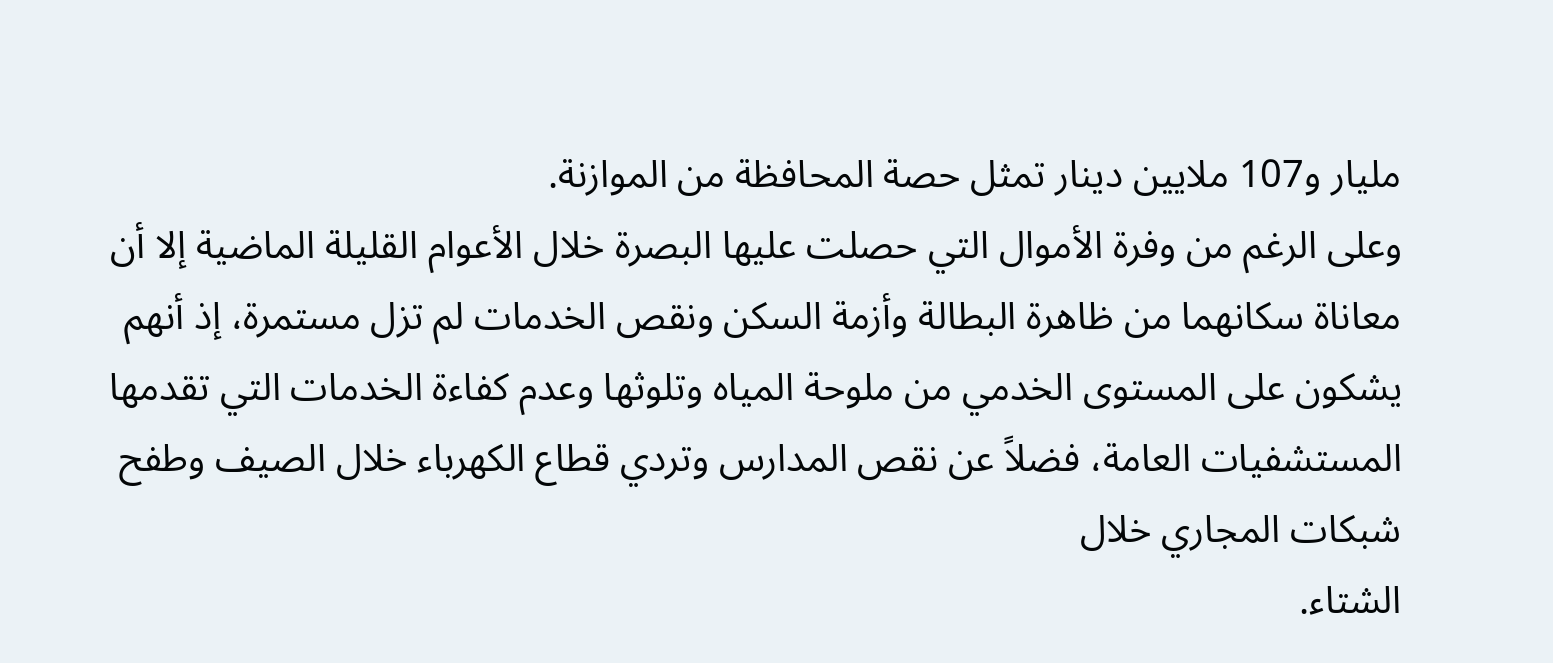مليار و107 ملايين دينار تمثل حصة المحافظة من الموازنة.
وعلى الرغم من وفرة الأموال التي حصلت عليها البصرة خلال الأعوام القليلة الماضية إلا أن معاناة سكانهما من ظاهرة البطالة وأزمة السكن ونقص الخدمات لم تزل مستمرة، إذ أنهم يشكون على المستوى الخدمي من ملوحة المياه وتلوثها وعدم كفاءة الخدمات التي تقدمها المستشفيات العامة، فضلاً عن نقص المدارس وتردي قطاع الكهرباء خلال الصيف وطفح شبكات المجاري خلال
الشتاء.